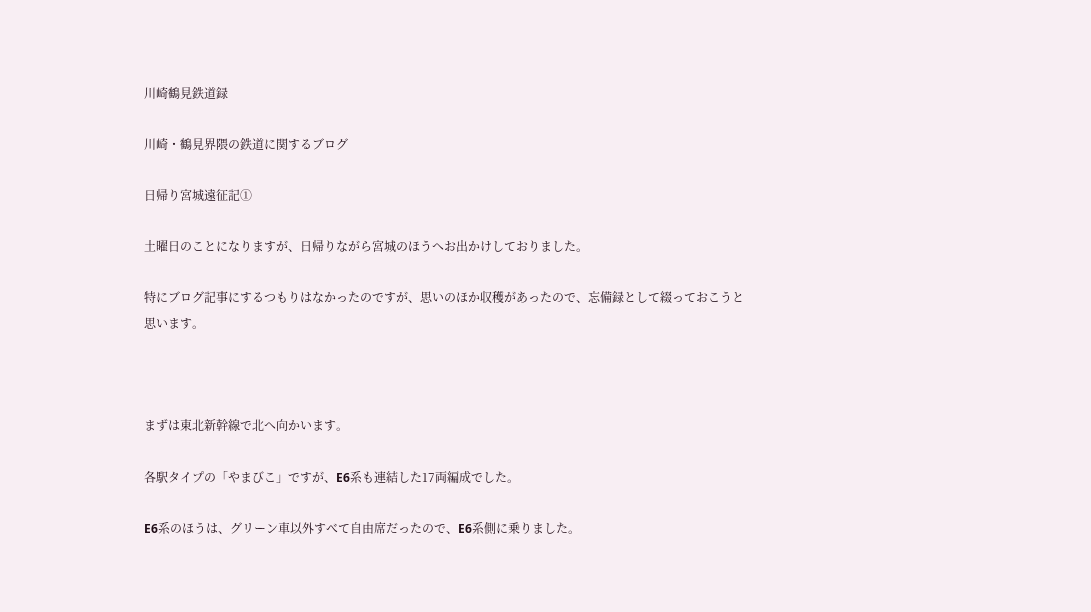川崎鶴見鉄道録

川崎・鶴見界隈の鉄道に関するブログ

日帰り宮城遠征記①

土曜日のことになりますが、日帰りながら宮城のほうへお出かけしておりました。

特にブログ記事にするつもりはなかったのですが、思いのほか収穫があったので、忘備録として綴っておこうと思います。



まずは東北新幹線で北へ向かいます。

各駅タイプの「やまびこ」ですが、E6系も連結した17両編成でした。

E6系のほうは、グリーン車以外すべて自由席だったので、E6系側に乗りました。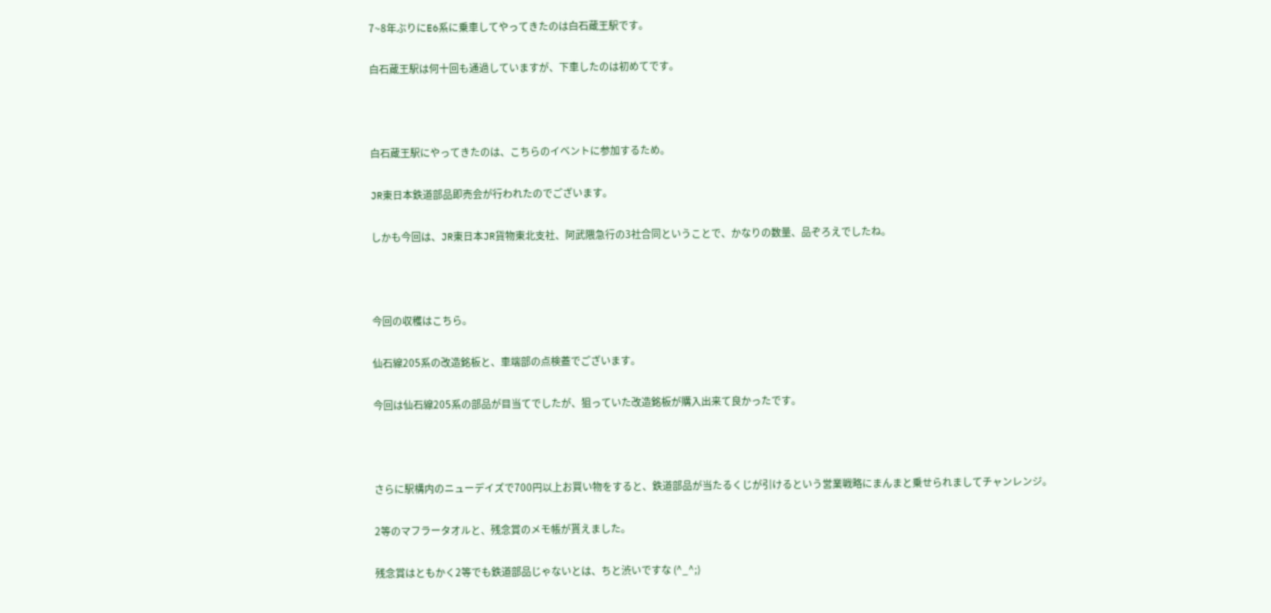7~8年ぶりにE6系に乗車してやってきたのは白石蔵王駅です。

白石蔵王駅は何十回も通過していますが、下車したのは初めてです。



白石蔵王駅にやってきたのは、こちらのイベントに参加するため。

JR東日本鉄道部品即売会が行われたのでございます。

しかも今回は、JR東日本JR貨物東北支社、阿武隈急行の3社合同ということで、かなりの数量、品ぞろえでしたね。



今回の収穫はこちら。

仙石線205系の改造銘板と、車端部の点検蓋でございます。

今回は仙石線205系の部品が目当てでしたが、狙っていた改造銘板が購入出来て良かったです。



さらに駅構内のニューデイズで700円以上お買い物をすると、鉄道部品が当たるくじが引けるという営業戦略にまんまと乗せられましてチャンレンジ。

2等のマフラータオルと、残念賞のメモ帳が貰えました。

残念賞はともかく2等でも鉄道部品じゃないとは、ちと渋いですな (^_^;)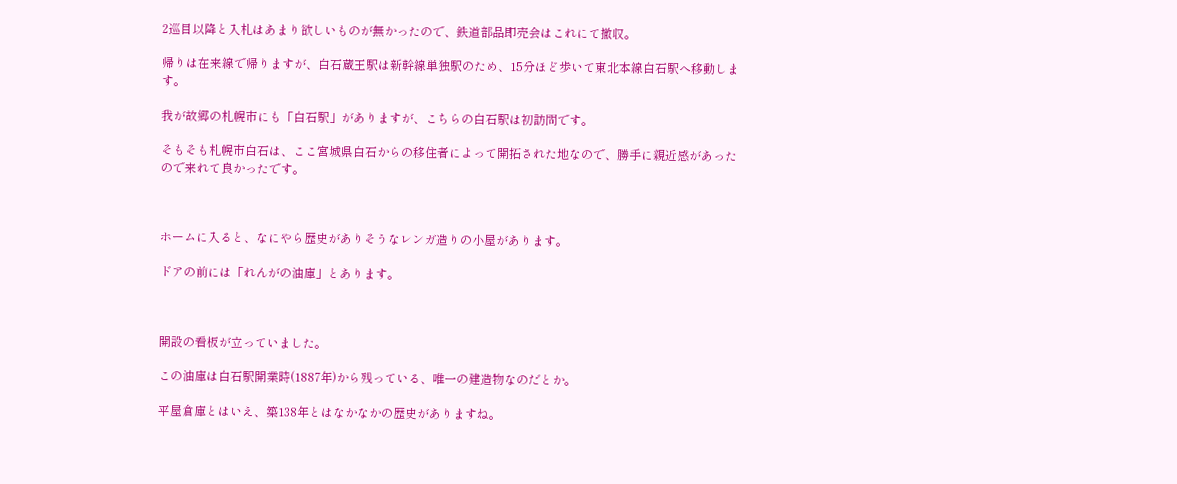2巡目以降と入札はあまり欲しいものが無かったので、鉄道部品即売会はこれにて撤収。

帰りは在来線で帰りますが、白石蔵王駅は新幹線単独駅のため、15分ほど歩いて東北本線白石駅へ移動します。

我が故郷の札幌市にも「白石駅」がありますが、こちらの白石駅は初訪問です。

そもそも札幌市白石は、ここ宮城県白石からの移住者によって開拓された地なので、勝手に親近感があったので来れて良かったです。



ホームに入ると、なにやら歴史がありそうなレンガ造りの小屋があります。

ドアの前には「れんがの油庫」とあります。



開設の看板が立っていました。

この油庫は白石駅開業時(1887年)から残っている、唯一の建造物なのだとか。

平屋倉庫とはいえ、築138年とはなかなかの歴史がありますね。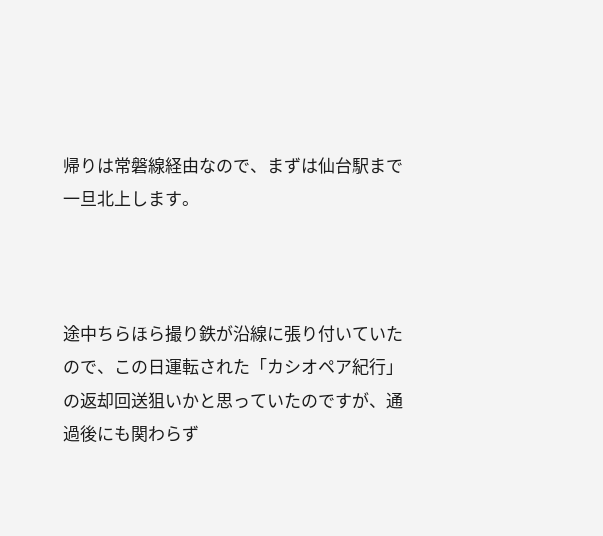帰りは常磐線経由なので、まずは仙台駅まで一旦北上します。



途中ちらほら撮り鉄が沿線に張り付いていたので、この日運転された「カシオペア紀行」の返却回送狙いかと思っていたのですが、通過後にも関わらず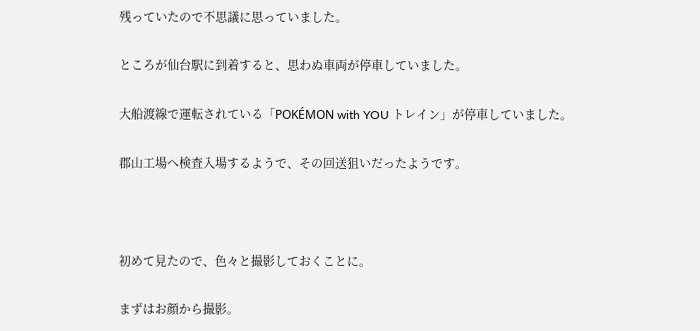残っていたので不思議に思っていました。

ところが仙台駅に到着すると、思わぬ車両が停車していました。

大船渡線で運転されている「POKÉMON with YOU トレイン」が停車していました。

郡山工場へ検査入場するようで、その回送狙いだったようです。



初めて見たので、色々と撮影しておくことに。

まずはお顔から撮影。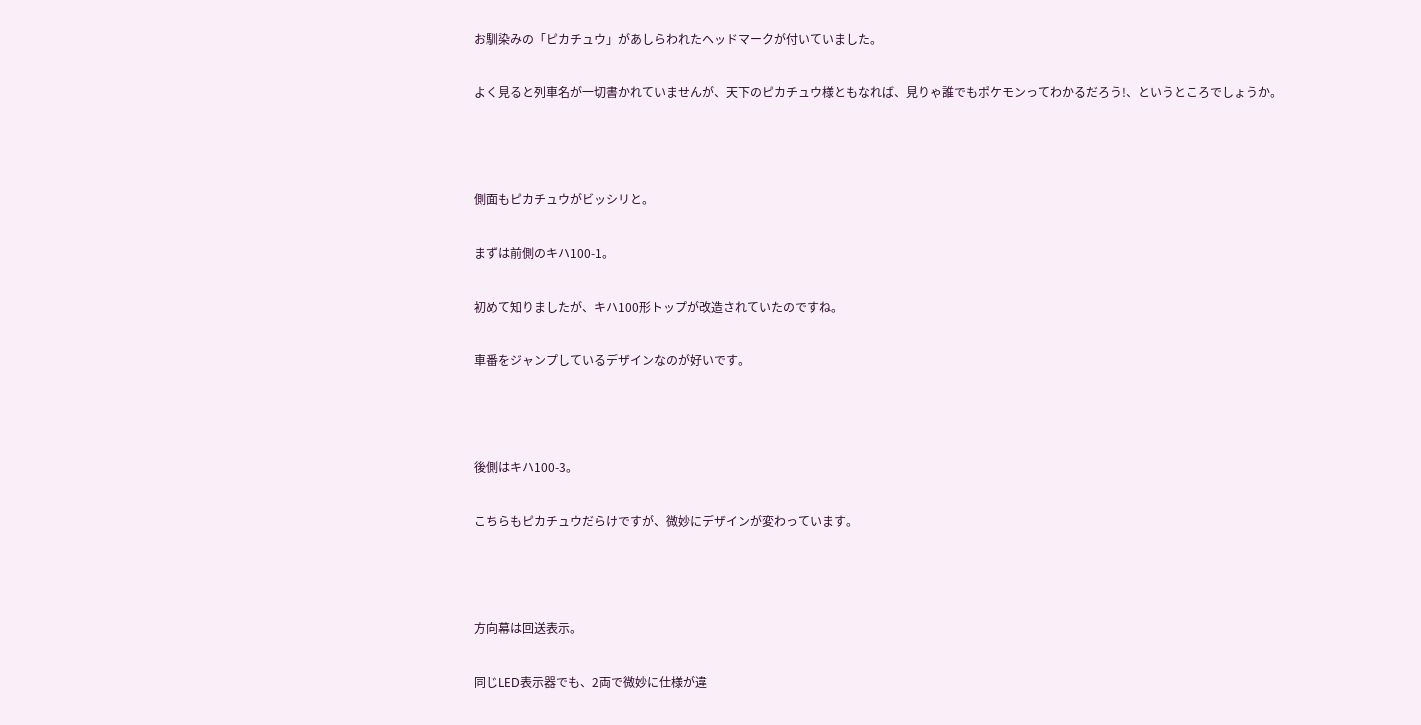お馴染みの「ピカチュウ」があしらわれたヘッドマークが付いていました。

よく見ると列車名が一切書かれていませんが、天下のピカチュウ様ともなれば、見りゃ誰でもポケモンってわかるだろう!、というところでしょうか。



側面もピカチュウがビッシリと。

まずは前側のキハ100-1。

初めて知りましたが、キハ100形トップが改造されていたのですね。

車番をジャンプしているデザインなのが好いです。



後側はキハ100-3。

こちらもピカチュウだらけですが、微妙にデザインが変わっています。



方向幕は回送表示。

同じLED表示器でも、2両で微妙に仕様が違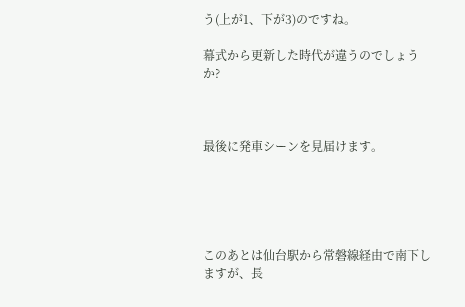う(上が1、下が3)のですね。

幕式から更新した時代が違うのでしょうか?



最後に発車シーンを見届けます。





このあとは仙台駅から常磐線経由で南下しますが、長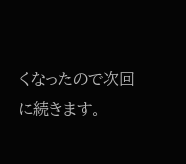くなったので次回に続きます。